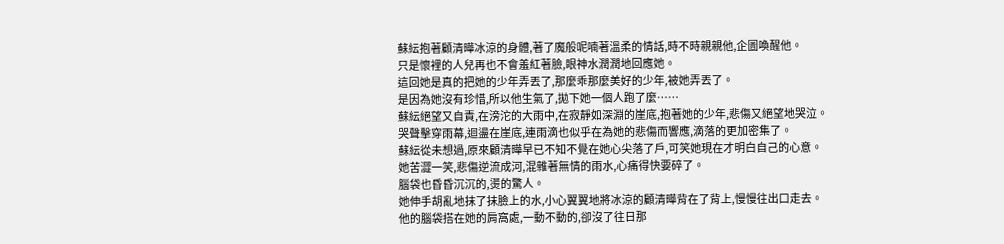蘇紜抱著顧清曄冰涼的身體,著了魔般呢喃著溫柔的情話,時不時親親他,企圖喚醒他。
只是懷裡的人兒再也不會羞紅著臉,眼神水潤潤地回應她。
這回她是真的把她的少年弄丟了,那麼乖那麼美好的少年,被她弄丟了。
是因為她沒有珍惜,所以他生氣了,拋下她一個人跑了麼……
蘇紜絕望又自責,在滂沱的大雨中,在寂靜如深淵的崖底,抱著她的少年,悲傷又絕望地哭泣。
哭聲擊穿雨幕,迴盪在崖底,連雨滴也似乎在為她的悲傷而響應,滴落的更加密集了。
蘇紜從未想過,原來顧清曄早已不知不覺在她心尖落了戶,可笑她現在才明白自己的心意。
她苦澀一笑,悲傷逆流成河,混雜著無情的雨水,心痛得快要碎了。
腦袋也昏昏沉沉的,燙的驚人。
她伸手胡亂地抹了抹臉上的水,小心翼翼地將冰涼的顧清曄背在了背上,慢慢往出口走去。
他的腦袋搭在她的肩窩處,一動不動的,卻沒了往日那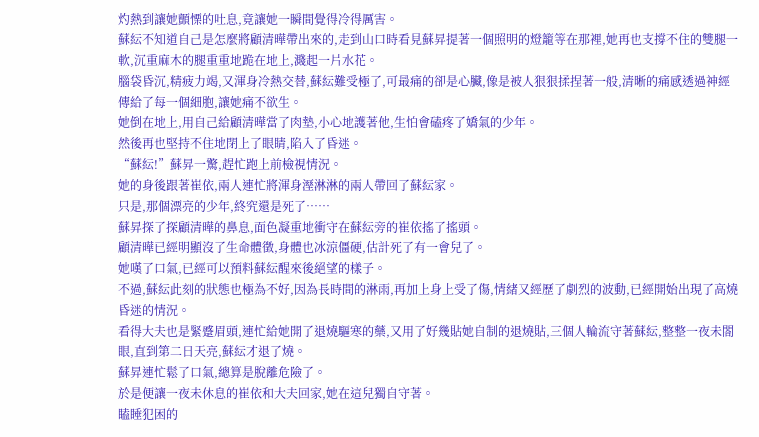灼熱到讓她顫慄的吐息,竟讓她一瞬間覺得冷得厲害。
蘇紜不知道自己是怎麼將顧清曄帶出來的,走到山口時看見蘇昇提著一個照明的燈籠等在那裡,她再也支撐不住的雙腿一軟,沉重麻木的腿重重地跪在地上,濺起一片水花。
腦袋昏沉,精疲力竭,又渾身冷熱交替,蘇紜難受極了,可最痛的卻是心臟,像是被人狠狠揉捏著一般,清晰的痛感透過神經傳給了每一個細胞,讓她痛不欲生。
她倒在地上,用自己給顧清曄當了肉墊,小心地護著他,生怕會磕疼了嬌氣的少年。
然後再也堅持不住地閉上了眼睛,陷入了昏迷。
“蘇紜!”蘇昇一驚,趕忙跑上前檢視情況。
她的身後跟著崔依,兩人連忙將渾身溼淋淋的兩人帶回了蘇紜家。
只是,那個漂亮的少年,終究還是死了……
蘇昇探了探顧清曄的鼻息,面色凝重地衝守在蘇紜旁的崔依搖了搖頭。
顧清曄已經明顯沒了生命體徵,身體也冰涼僵硬,估計死了有一會兒了。
她嘆了口氣,已經可以預料蘇紜醒來後絕望的樣子。
不過,蘇紜此刻的狀態也極為不好,因為長時間的淋雨,再加上身上受了傷,情緒又經歷了劇烈的波動,已經開始出現了高燒昏迷的情況。
看得大夫也是緊蹙眉頭,連忙給她開了退燒驅寒的藥,又用了好幾貼她自制的退燒貼,三個人輪流守著蘇紜,整整一夜未閤眼,直到第二日天亮,蘇紜才退了燒。
蘇昇連忙鬆了口氣,總算是脫離危險了。
於是便讓一夜未休息的崔依和大夫回家,她在這兒獨自守著。
瞌睡犯困的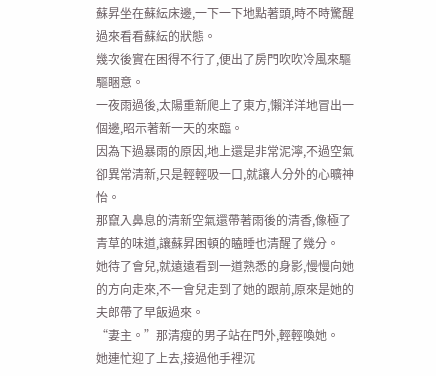蘇昇坐在蘇紜床邊,一下一下地點著頭,時不時驚醒過來看看蘇紜的狀態。
幾次後實在困得不行了,便出了房門吹吹冷風來驅驅睏意。
一夜雨過後,太陽重新爬上了東方,懶洋洋地冒出一個邊,昭示著新一天的來臨。
因為下過暴雨的原因,地上還是非常泥濘,不過空氣卻異常清新,只是輕輕吸一口,就讓人分外的心曠神怡。
那竄入鼻息的清新空氣還帶著雨後的清香,像極了青草的味道,讓蘇昇困頓的瞌睡也清醒了幾分。
她待了會兒,就遠遠看到一道熟悉的身影,慢慢向她的方向走來,不一會兒走到了她的跟前,原來是她的夫郎帶了早飯過來。
“妻主。”那清瘦的男子站在門外,輕輕喚她。
她連忙迎了上去,接過他手裡沉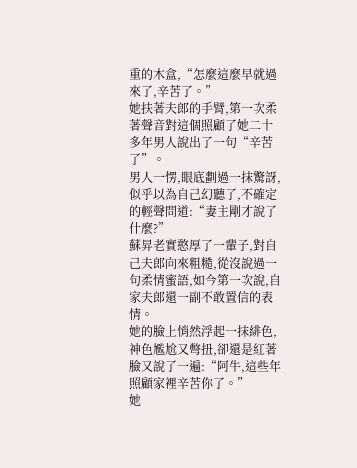重的木盒,“怎麼這麼早就過來了,辛苦了。”
她扶著夫郎的手臂,第一次柔著聲音對這個照顧了她二十多年男人說出了一句“辛苦了”。
男人一愣,眼底劃過一抹驚訝,似乎以為自己幻聽了,不確定的輕聲問道:“妻主剛才說了什麼?”
蘇昇老實憨厚了一輩子,對自己夫郎向來粗糙,從沒說過一句柔情蜜語,如今第一次說,自家夫郎還一副不敢置信的表情。
她的臉上悄然浮起一抹緋色,神色尷尬又彆扭,卻還是紅著臉又說了一遍:“阿牛,這些年照顧家裡辛苦你了。”
她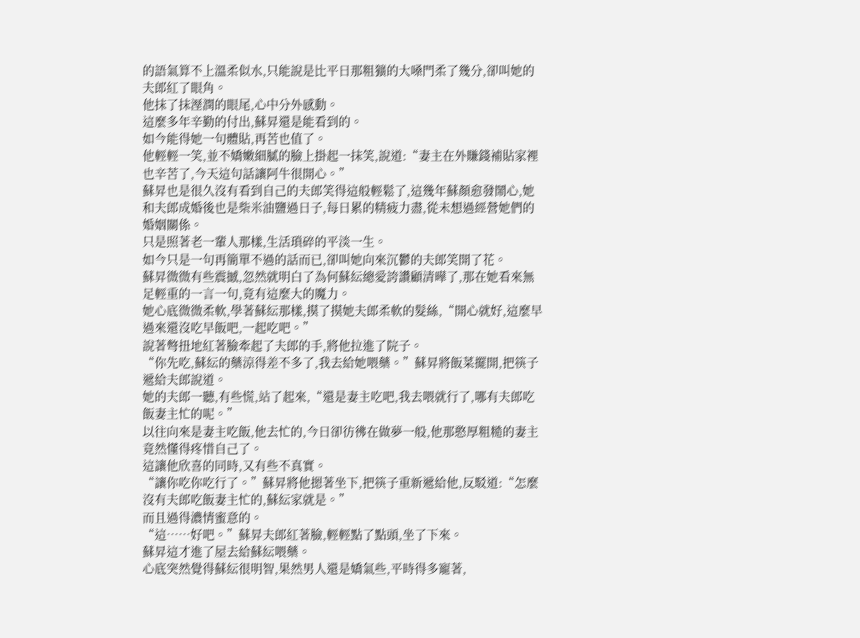的語氣算不上溫柔似水,只能說是比平日那粗獷的大嗓門柔了幾分,卻叫她的夫郎紅了眼角。
他抹了抹溼潤的眼尾,心中分外感動。
這麼多年辛勤的付出,蘇昇還是能看到的。
如今能得她一句體貼,再苦也值了。
他輕輕一笑,並不嬌嫩細膩的臉上掛起一抹笑,說道:“妻主在外賺錢補貼家裡也辛苦了,今天這句話讓阿牛很開心。”
蘇昇也是很久沒有看到自己的夫郎笑得這般輕鬆了,這幾年蘇顏愈發鬧心,她和夫郎成婚後也是柴米油鹽過日子,每日累的精疲力盡,從未想過經營她們的婚姻關係。
只是照著老一輩人那樣,生活瑣碎的平淡一生。
如今只是一句再簡單不過的話而已,卻叫她向來沉鬱的夫郎笑開了花。
蘇昇微微有些震撼,忽然就明白了為何蘇紜總愛誇讚顧清曄了,那在她看來無足輕重的一言一句,竟有這麼大的魔力。
她心底微微柔軟,學著蘇紜那樣,摸了摸她夫郎柔軟的髮絲,“開心就好,這麼早過來還沒吃早飯吧,一起吃吧。”
說著彆扭地紅著臉牽起了夫郎的手,將他拉進了院子。
“你先吃,蘇紜的藥涼得差不多了,我去給她喂藥。”蘇昇將飯菜擺開,把筷子遞給夫郎說道。
她的夫郎一聽,有些慌,站了起來,“還是妻主吃吧,我去喂就行了,哪有夫郎吃飯妻主忙的呢。”
以往向來是妻主吃飯,他去忙的,今日卻彷彿在做夢一般,他那憨厚粗糙的妻主竟然懂得疼惜自己了。
這讓他欣喜的同時,又有些不真實。
“讓你吃你吃行了。”蘇昇將他摁著坐下,把筷子重新遞給他,反駁道:“怎麼沒有夫郎吃飯妻主忙的,蘇紜家就是。”
而且過得濃情蜜意的。
“這……好吧。”蘇昇夫郎紅著臉,輕輕點了點頭,坐了下來。
蘇昇這才進了屋去給蘇紜喂藥。
心底突然覺得蘇紜很明智,果然男人還是嬌氣些,平時得多寵著,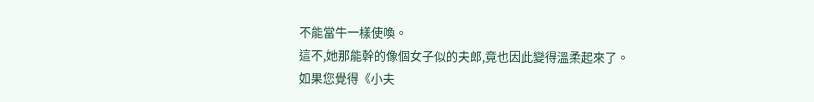不能當牛一樣使喚。
這不,她那能幹的像個女子似的夫郎,竟也因此變得溫柔起來了。
如果您覺得《小夫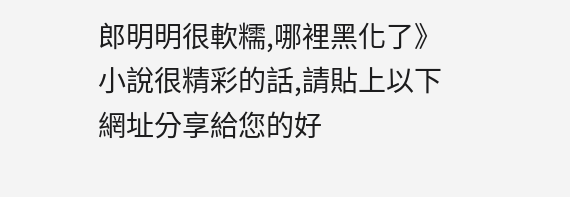郎明明很軟糯,哪裡黑化了》小說很精彩的話,請貼上以下網址分享給您的好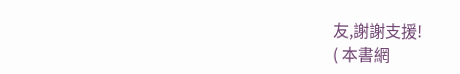友,謝謝支援!
( 本書網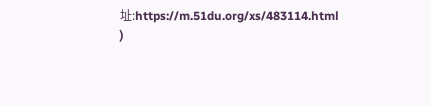址:https://m.51du.org/xs/483114.html )